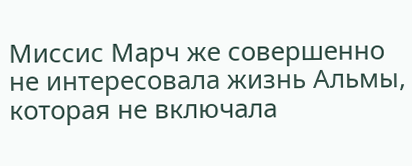Миссис Марч же совершенно не интересовала жизнь Альмы, которая не включала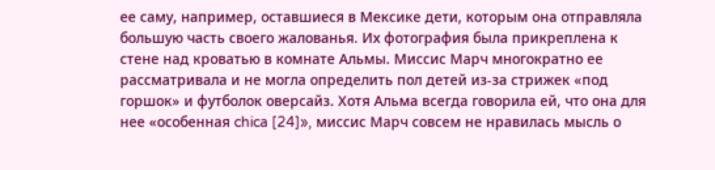ее саму, например, оставшиеся в Мексике дети, которым она отправляла большую часть своего жалованья. Их фотография была прикреплена к стене над кроватью в комнате Альмы. Миссис Марч многократно ее рассматривала и не могла определить пол детей из-за стрижек «под горшок» и футболок оверсайз. Хотя Альма всегда говорила ей, что она для нее «особенная chica [24]», миссис Марч совсем не нравилась мысль о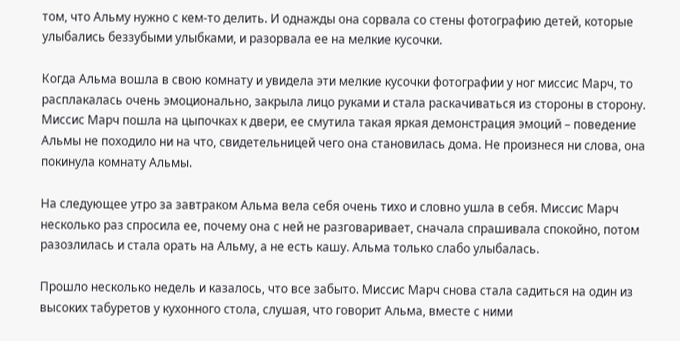том, что Альму нужно с кем-то делить. И однажды она сорвала со стены фотографию детей, которые улыбались беззубыми улыбками, и разорвала ее на мелкие кусочки.

Когда Альма вошла в свою комнату и увидела эти мелкие кусочки фотографии у ног миссис Марч, то расплакалась очень эмоционально, закрыла лицо руками и стала раскачиваться из стороны в сторону. Миссис Марч пошла на цыпочках к двери, ее смутила такая яркая демонстрация эмоций – поведение Альмы не походило ни на что, свидетельницей чего она становилась дома. Не произнеся ни слова, она покинула комнату Альмы.

На следующее утро за завтраком Альма вела себя очень тихо и словно ушла в себя. Миссис Марч несколько раз спросила ее, почему она с ней не разговаривает, сначала спрашивала спокойно, потом разозлилась и стала орать на Альму, а не есть кашу. Альма только слабо улыбалась.

Прошло несколько недель и казалось, что все забыто. Миссис Марч снова стала садиться на один из высоких табуретов у кухонного стола, слушая, что говорит Альма, вместе с ними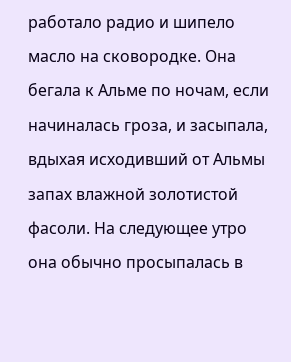работало радио и шипело масло на сковородке. Она бегала к Альме по ночам, если начиналась гроза, и засыпала, вдыхая исходивший от Альмы запах влажной золотистой фасоли. На следующее утро она обычно просыпалась в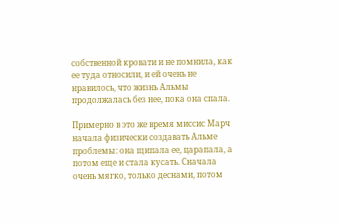собственной кровати и не помнила, как ее туда относили, и ей очень не нравилось, что жизнь Альмы продолжалась без нее, пока она спала.

Примерно в это же время миссис Марч начала физически создавать Альме проблемы: она щипала ее, царапала, а потом еще и стала кусать. Сначала очень мягко, только деснами, потом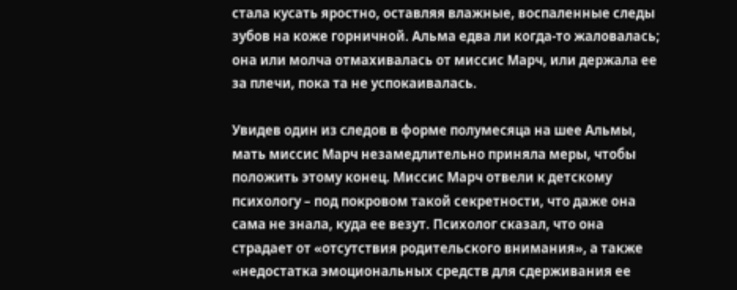стала кусать яростно, оставляя влажные, воспаленные следы зубов на коже горничной. Альма едва ли когда-то жаловалась; она или молча отмахивалась от миссис Марч, или держала ее за плечи, пока та не успокаивалась.

Увидев один из следов в форме полумесяца на шее Альмы, мать миссис Марч незамедлительно приняла меры, чтобы положить этому конец. Миссис Марч отвели к детскому психологу – под покровом такой секретности, что даже она сама не знала, куда ее везут. Психолог сказал, что она страдает от «отсутствия родительского внимания», а также «недостатка эмоциональных средств для сдерживания ее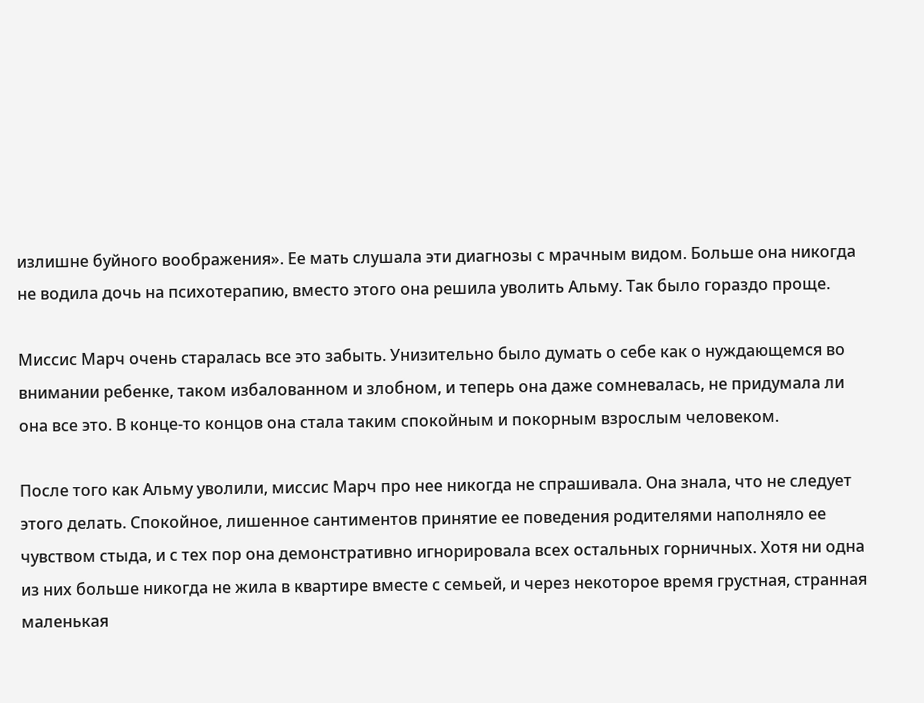излишне буйного воображения». Ее мать слушала эти диагнозы с мрачным видом. Больше она никогда не водила дочь на психотерапию, вместо этого она решила уволить Альму. Так было гораздо проще.

Миссис Марч очень старалась все это забыть. Унизительно было думать о себе как о нуждающемся во внимании ребенке, таком избалованном и злобном, и теперь она даже сомневалась, не придумала ли она все это. В конце-то концов она стала таким спокойным и покорным взрослым человеком.

После того как Альму уволили, миссис Марч про нее никогда не спрашивала. Она знала, что не следует этого делать. Спокойное, лишенное сантиментов принятие ее поведения родителями наполняло ее чувством стыда, и с тех пор она демонстративно игнорировала всех остальных горничных. Хотя ни одна из них больше никогда не жила в квартире вместе с семьей, и через некоторое время грустная, странная маленькая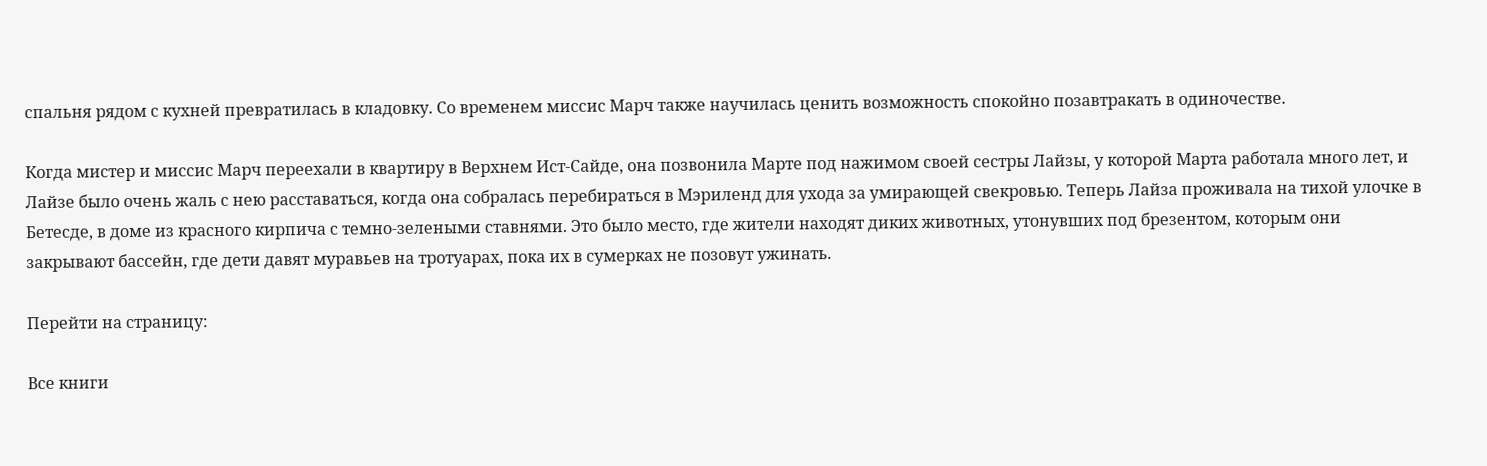спальня рядом с кухней превратилась в кладовку. Со временем миссис Марч также научилась ценить возможность спокойно позавтракать в одиночестве.

Когда мистер и миссис Марч переехали в квартиру в Верхнем Ист-Сайде, она позвонила Марте под нажимом своей сестры Лайзы, у которой Марта работала много лет, и Лайзе было очень жаль с нею расставаться, когда она собралась перебираться в Мэриленд для ухода за умирающей свекровью. Теперь Лайза проживала на тихой улочке в Бетесде, в доме из красного кирпича с темно-зелеными ставнями. Это было место, где жители находят диких животных, утонувших под брезентом, которым они закрывают бассейн, где дети давят муравьев на тротуарах, пока их в сумерках не позовут ужинать.

Перейти на страницу:

Все книги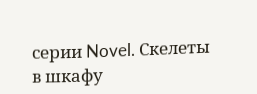серии Novel. Скелеты в шкафу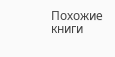Похожие книги